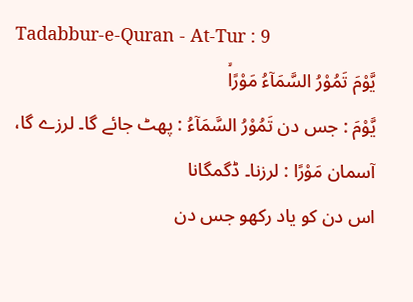Tadabbur-e-Quran - At-Tur : 9
یَّوْمَ تَمُوْرُ السَّمَآءُ مَوْرًاۙ
يَّوْمَ : جس دن تَمُوْرُ السَّمَآءُ : پھٹ جائے گا۔ لرزے گا، آسمان مَوْرًا : لرزنا۔ ڈگمگانا
اس دن کو یاد رکھو جس دن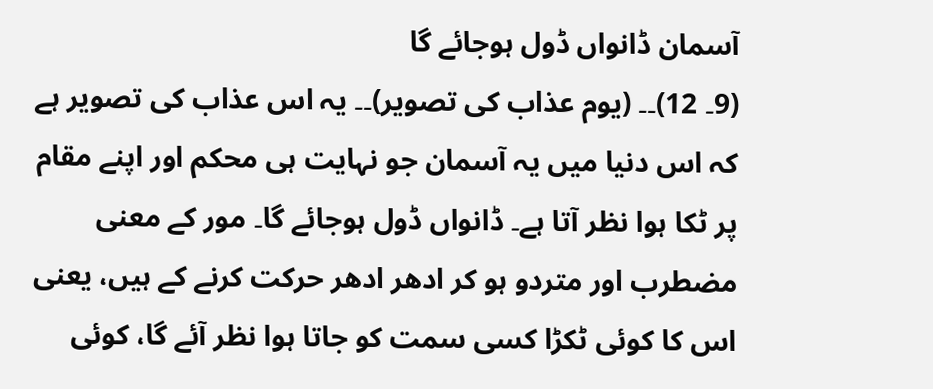آسمان ڈانواں ڈول ہوجائے گا
(9۔ 12)۔۔ (یوم عذاب کی تصویر)۔۔ یہ اس عذاب کی تصویر ہے کہ اس دنیا میں یہ آسمان جو نہایت ہی محکم اور اپنے مقام پر ٹکا ہوا نظر آتا ہے۔ ڈانواں ڈول ہوجائے گا۔ مور کے معنی مضطرب اور متردو ہو کر ادھر ادھر حرکت کرنے کے ہیں، یعنی اس کا کوئی ٹکڑا کسی سمت کو جاتا ہوا نظر آئے گا، کوئی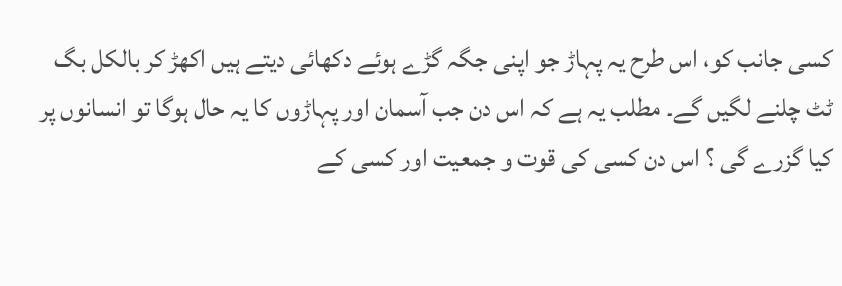کسی جانب کو، اس طرح یہ پہاڑ جو اپنی جگہ گڑے ہوئے دکھائی دیتے ہیں اکھڑ کر بالکل بگ ٹٹ چلنے لگیں گے۔ مطلب یہ ہے کہ اس دن جب آسمان اور پہاڑوں کا یہ حال ہوگا تو انسانوں پر کیا گزرے گی ؟ اس دن کسی کی قوت و جمعیت اور کسی کے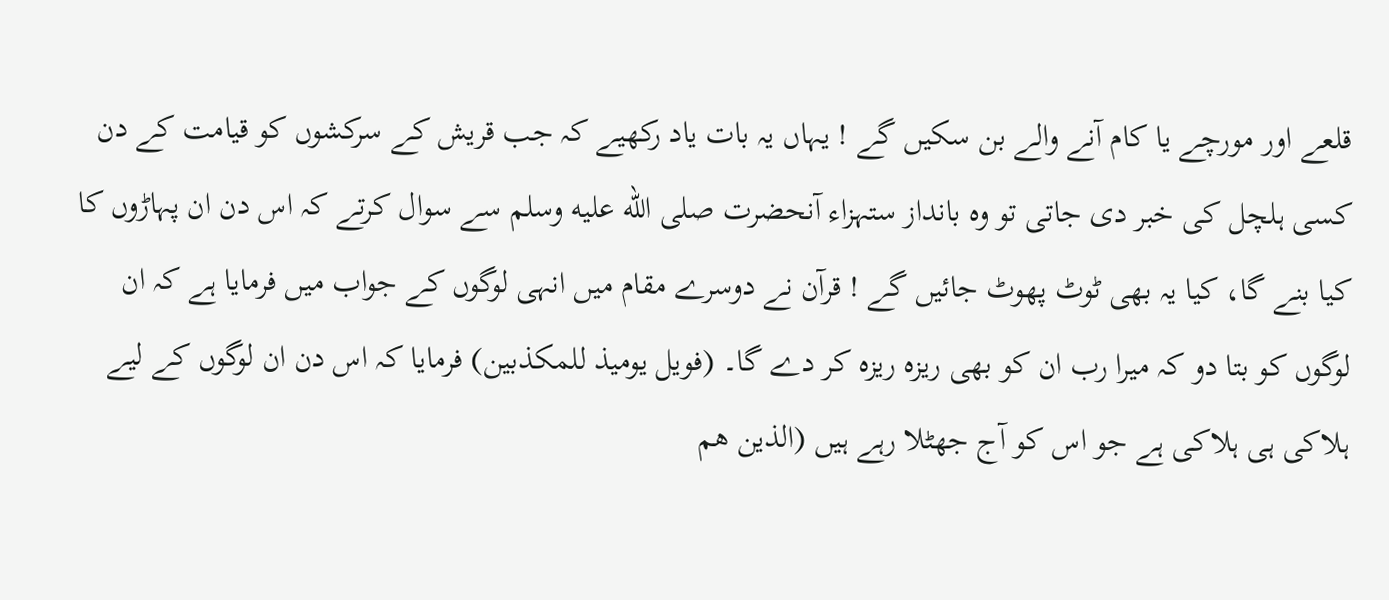قلعے اور مورچے یا کام آنے والے بن سکیں گے ! یہاں یہ بات یاد رکھیے کہ جب قریش کے سرکشوں کو قیامت کے دن کسی ہلچل کی خبر دی جاتی تو وہ بانداز ستہزاء آنحضرت صلى الله عليه وسلم سے سوال کرتے کہ اس دن ان پہاڑوں کا کیا بنے گا، کیا یہ بھی ٹوٹ پھوٹ جائیں گے ! قرآن نے دوسرے مقام میں انہی لوگوں کے جواب میں فرمایا ہے کہ ان لوگوں کو بتا دو کہ میرا رب ان کو بھی ریزہ ریزہ کر دے گا۔ (فویل یومیذ للمکذبین) فرمایا کہ اس دن ان لوگوں کے لیے ہلاکی ہی ہلاکی ہے جو اس کو آج جھٹلا رہے ہیں (الذین ھم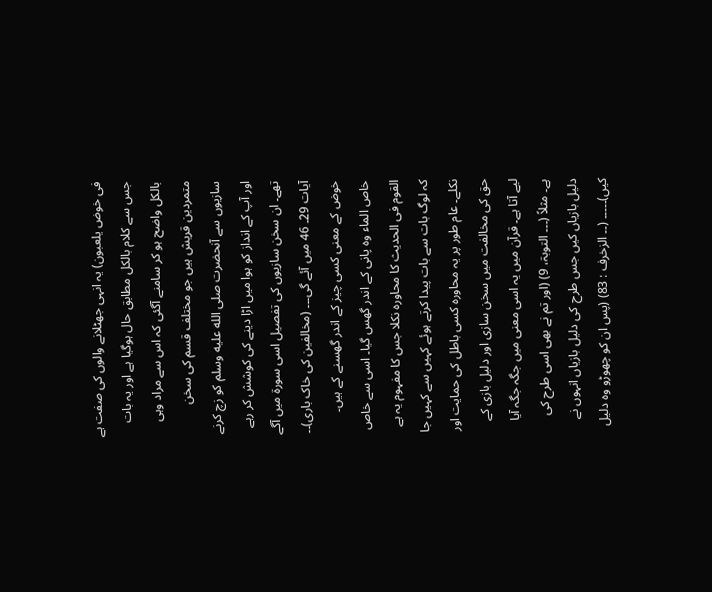فی خوض یلعبون) یہ انہی جھٹلانے والوں کی صفت ہے جس سے کلام بالکل مطابق حال ہوگیا ہے اور یہ بات بالکل واضح ہو کر سامنے آگئی کہ اس سے مراد وہی متمردین قریش ہیں جو مختلف قسم کی سخن سازیوں سے آنحضرت صلى الله عليه وسلم کو زچ کرنے اور آپ کے انداز کو ہوا میں اڑا دینے کی کوشش کر رہے تھے۔ ان سخن سازیوں کی تفصیل اسی سورة میں آگے آیات 29۔ 46 میں آئے گی۔۔۔ (مخالفین کی خاک باری)۔۔ خوض کے معنی کسی چیز کے اندر گھسنے کے ہیں۔ خاص الماء وہ پانی کے اندر گھس گیا۔ اسی سے خاص القوم فی الحدیث کا محاورہ نکلا جس کا مفہوم یہ ہے کہ لوگ بات سے بات پیدا کرتے ہوئے کہیں سے کہیں جا نکلے۔ عام طور پر یہ محاورہ کسی باطل کی حمایت اور حق کی مخالفت میں سخن سازی اور دلیل بازی کے لیے آتا ہے۔ قرآن میں یہ اسی معنی میں جگہ جگہ آیا ہے۔ مثلاً (۔۔۔ التوبۃ، 9) (اور تم نے بھی اسی طرح کی دلیل بازیاں کیں جس طرح کی دلیل بازیاں انہوں نے کیں)۔۔۔۔۔ (۔۔ الزخرف : 83) (پس ان کو چھوڑو وہ دلیل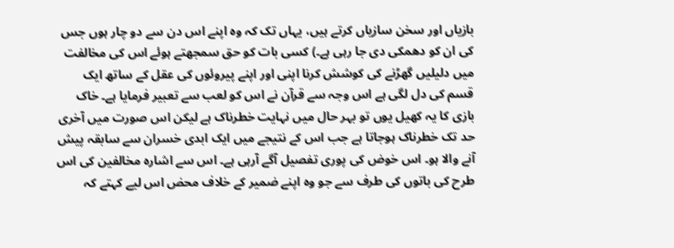بازیاں اور سخن سازیاں کرتے ہیں، یہاں تک کہ وہ اپنے اس دن سے دو چار ہوں جس کی ان کو دھمکی دی جا رہی ہے۔) کسی بات کو حق سمجھتے ہوئے اس کی مخالفت میں دلیلیں گھڑنے کی کوشش کرنا اپنی اور اپنے پیروئوں کی عقل کے ساتھ ایک قسم کی دل لگی ہے اس وجہ سے قرآن نے اس کو لعب سے تعبیر فرمایا ہے۔ خاک بازی کا یہ کھیل یوں تو بہر حال میں نہایت خطرناک ہے لیکن اس صورت میں آخری حد تک خطرناک ہوجاتا ہے جب اس کے نتیجے میں ایک ابدی خسران سے سابقہ پیش آنے والا ہو۔ اس خوض کی پوری تفصیل آگے آرہی ہے۔ اس سے اشارہ مخالفین کی اس طرح کی باتوں کی طرف سے جو وہ اپنے ضمیر کے خلاف محض اس لیے کہتے کہ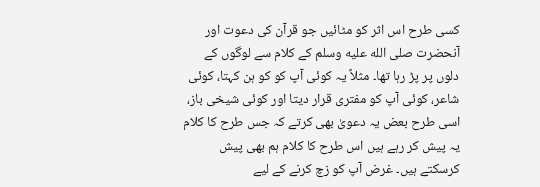کسی طرح اس اثر کو مٹائیں جو قرآن کی دعوت اور آنحضرت صلى الله عليه وسلم کے کلام سے لوگوں کے دلوں پر پڑ رہا تھا۔ مثلاً یہ کوئی آپ کو کو ہن کہتا، کوئی شاعر، کوئی آپ کو مفتری قرار دیتا اور کوئی شیخی باز، اسی طرح بعض یہ دعویٰ بھی کرتے کہ جس طرح کا کلام یہ پیش کر رہے ہیں اس طرح کا کلام ہم بھی پیش کرسکتے ہیں۔ غرض آپ کو زچ کرنے کے لیے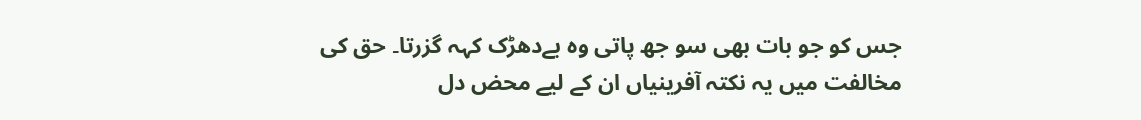جس کو جو بات بھی سو جھ پاتی وہ بےدھڑک کہہ گزرتا۔ حق کی مخالفت میں یہ نکتہ آفرینیاں ان کے لیے محض دل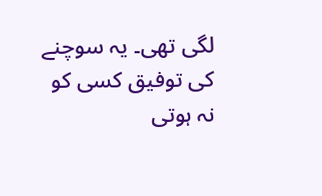لگی تھی۔ یہ سوچنے کی توفیق کسی کو نہ ہوتی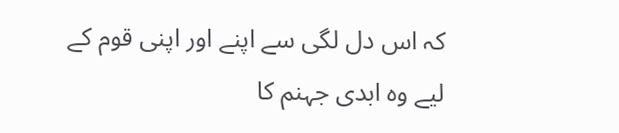کہ اس دل لگی سے اپنے اور اپنی قوم کے لیے وہ ابدی جہنم کا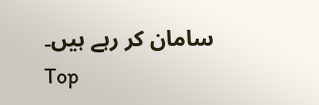سامان کر رہے ہیں۔
Top